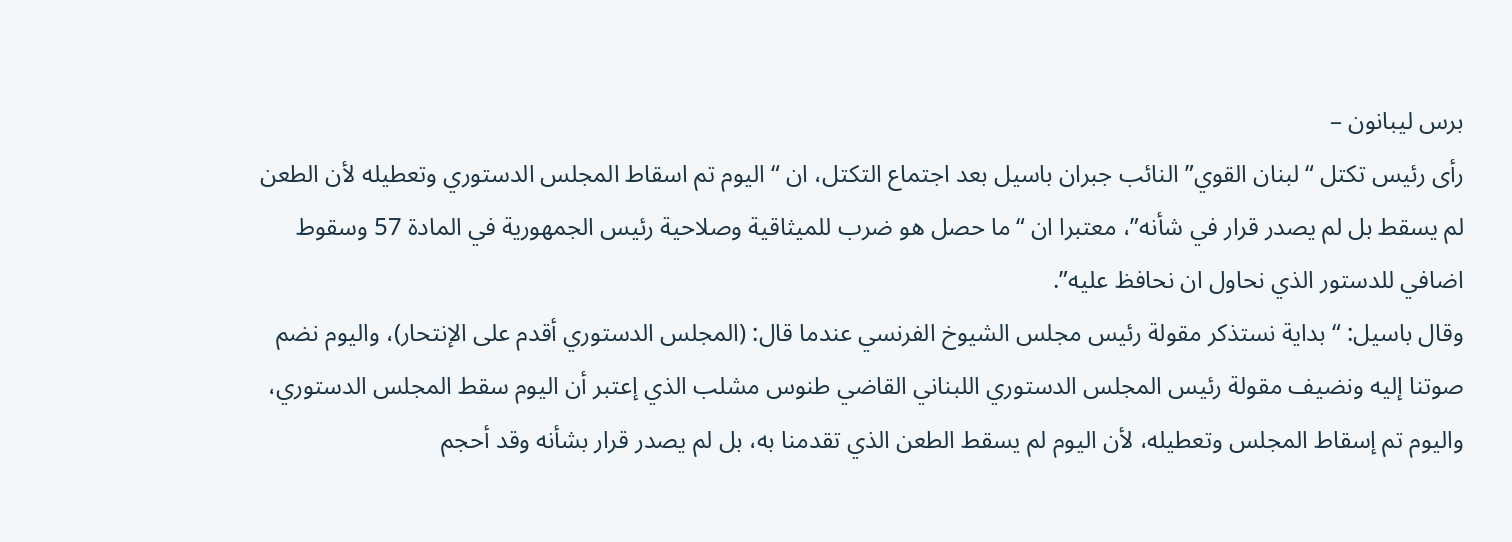برس ليبانون –
رأى رئيس تكتل “لبنان القوي” النائب جبران باسيل بعد اجتماع التكتل، ان “اليوم تم اسقاط المجلس الدستوري وتعطيله لأن الطعن لم يسقط بل لم يصدر قرار في شأنه”، معتبرا ان “ما حصل هو ضرب للميثاقية وصلاحية رئيس الجمهورية في المادة 57 وسقوط اضافي للدستور الذي نحاول ان نحافظ عليه”.
وقال باسيل: “بداية نستذكر مقولة رئيس مجلس الشيوخ الفرنسي عندما قال: (المجلس الدستوري أقدم على الإنتحار)، واليوم نضم صوتنا إليه ونضيف مقولة رئيس المجلس الدستوري اللبناني القاضي طنوس مشلب الذي إعتبر أن اليوم سقط المجلس الدستوري، واليوم تم إسقاط المجلس وتعطيله، لأن اليوم لم يسقط الطعن الذي تقدمنا به، بل لم يصدر قرار بشأنه وقد أحجم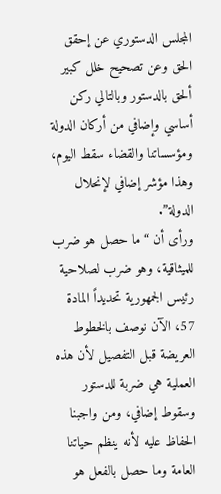المجلس الدستوري عن إحقق الحق وعن تصحيح خلل كبير ألحق بالدستور وبالتالي ركن أساسي وإضافي من أركان الدولة ومؤسساتنا والقضاء سقط اليوم، وهذا مؤشر إضافي لإنحلال الدولة”.
ورأى أن “ما حصل هو ضرب للميثاقية، وهو ضرب لصلاحية رئيس الجمهورية تحديداً المادة 57، الآن نوصف بالخطوط العريضة قبل التفصيل لأن هذه العملية هي ضربة للدستور وسقوط إضافي، ومن واجبنا الحفاظ عليه لأنه ينظم حياتنا العامة وما حصل بالفعل هو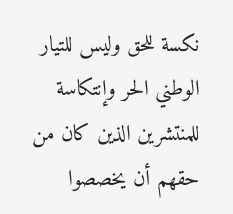نكسة للحق وليس للتيار الوطني الحر وإنتكاسة للمنتشرين الذين كان من حقهم أن يخصصوا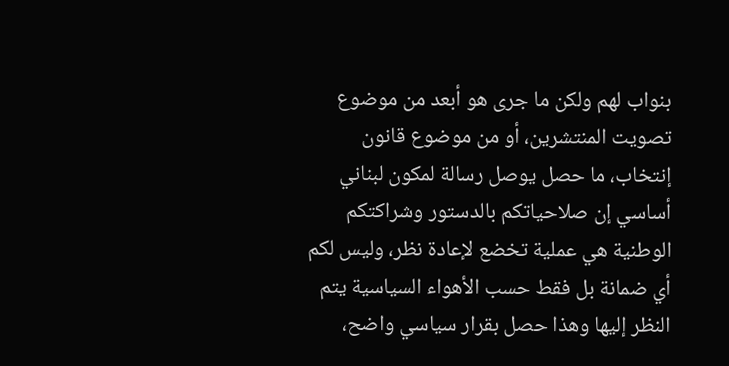بنواب لهم ولكن ما جرى هو أبعد من موضوع تصويت المنتشرين، أو من موضوع قانون إنتخاب، ما حصل يوصل رسالة لمكون لبناني أساسي إن صلاحياتكم بالدستور وشراكتكم الوطنية هي عملية تخضع لإعادة نظر، وليس لكم أي ضمانة بل فقط حسب الأهواء السياسية يتم النظر إليها وهذا حصل بقرار سياسي واضح،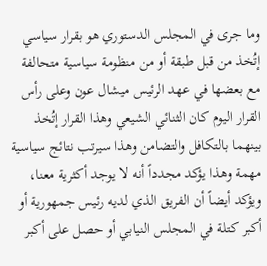وما جرى في المجلس الدستوري هو بقرار سياسي إتُخذ من قبل طبقة أو من منظومة سياسية متحالفة مع بعضها في عهد الرئيس ميشال عون وعلى رأس القرار اليوم كان الثنائي الشيعي وهذا القرار إتُخذ بينهما بالتكافل والتضامن وهذا سيرتب نتائج سياسية مهمة وهذا يؤكد مجدداً أنه لا يوجد أكثرية معنا، ويؤكد أيضاً أن الفريق الذي لديه رئيس جمهورية أو أكبر كتلة في المجلس النيابي أو حصل على أكبر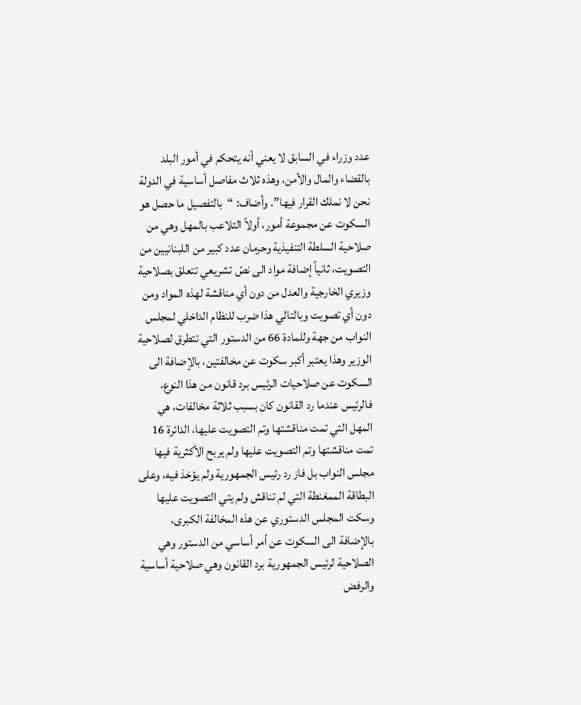عدد وزراء في السابق لا يعني أنه يتحكم في أمور البلد بالقضاء والمال والأمن، وهذه ثلاث مفاصل أساسية في الدولة نحن لا نملك القرار فيها”. وأضاف: “بالتفصيل ما حصل هو السكوت عن مجموعة أمور، أولاً التلاعب بالمهل وهي من صلاحية السلطة التنفيذية وحرمان عدد كبير من اللبنانيين من التصويت، ثانياً إضافة مواد الى نصّ تشريعي تتعلق بصلاحية وزيري الخارجية والعدل من دون أي مناقشة لهذه المواد ومن دون أي تصويت وبالتالي هذا ضرب للنظام الداخلي لمجلس النواب من جهة وللمادة 66 من الدستور التي تتطرق لصلاحية الوزير وهذا يعتبر أكبر سكوت عن مخالفتين، بالإضافة الى السكوت عن صلاحيات الرئيس برد قانون من هذا النوع، فالرئيس عندما رد القانون كان بسبب ثلاثة مخالفات، هي المهل التي تمت مناقشتها وتم التصويت عليها، الدائرة 16 تمت مناقشتها وتم التصويت عليها ولم يربح الأكثرية فيها مجلس النواب بل فاز رد رئيس الجمهورية ولم يؤخذ فيه، وعلى البطاقة الممغنطة التي لم تناقش ولم يتي التصويت عليها وسكت المجلس الدستوري عن هذه المخالفة الكبرى، بالإضافة الى السكوت عن أمر أساسي من الدستور وهي الصلاحية لرئيس الجمهورية برد القانون وهي صلاحية أساسية والرفض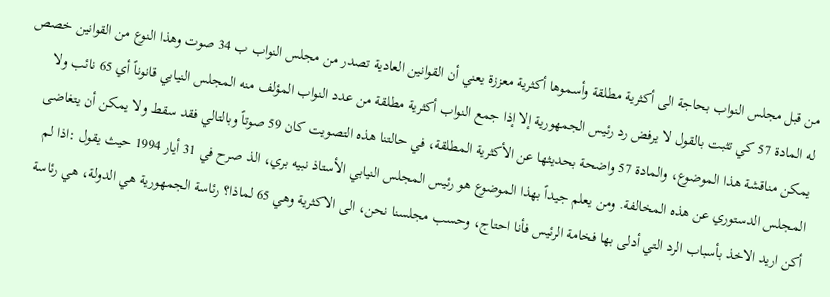من قبل مجلس النواب بحاجة الى أكثرية مطلقة وأسموها أكثرية معززة يعني أن القوانين العادية تصدر من مجلس النواب ب 34 صوت وهذا النوع من القوانين خصص له المادة 57 كي تثبت بالقول لا يرفض رد رئيس الجمهورية إلا إذا جمع النواب أكثرية مطلقة من عدد النواب المؤلف منه المجلس النيابي قانوناً أي 65 نائب ولا يمكن مناقشة هذا الموضوع، والمادة 57 واضحة بحديثها عن الأكثرية المطلقة، في حالتنا هذه التصويت كان 59 صوتاً وبالتالي فقد سقط ولا يمكن أن يتغاضى المجلس الدستوري عن هذه المخالفة. ومن يعلم جيداً بهذا الموضوع هو رئيس المجلس النيابي الأستاذ نبيه بري، الذ صرح في 31 أيار 1994 حيث يقول :اذا لم أكن اريد الاخذ بأسباب الرد التي أدلى بها فخامة الرئيس فأنا احتاج، وحسب مجلسنا نحن، الى الاكثرية وهي 65 لماذا؟ رئاسة الجمهورية هي الدولة، هي رئاسة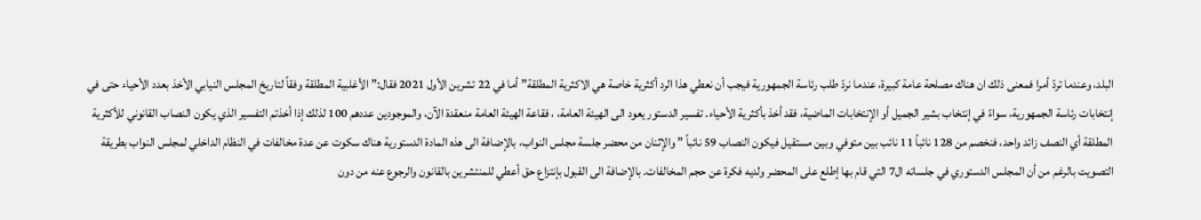البلد، وعندما تردّ أمرا فمعنى ذلك ان هناك مصلحة عامة كبيرة، عندما نردّ طلب رئاسة الجمهورية فيجب أن نعطي هذا الرد أكثرية خاصة هي الاكثرية المطلقة” أما في 22 تشرين الأول 2021 فقال:” الأغلبية المطلقة وفقاً لتاريخ المجلس النيابي الأخذ بعدد الأحياء حتى في إنتخابات رئاسة الجمهورية، سواءً في إنتخاب بشير الجميل أو الإنتخابات الماضية، فقد أخذ بأكثرية الأحياء. تفسير الدستور يعود الى الهيئة العامة، ، فقاعة الهيئة العامة منعقدة الآن، والموجودين عددهم 100 لذلك إذا أخذتم التفسير الذي يكون النصاب القانوني للأكثرية المطلقة أي النصف زائد واحد، فنخصم من 128 نائباً 11 نائب بين متوفي وبين مستقيل فيكون النصاب 59 نائباً ” والإثنان من محضر جلسة مجلس النواب، بالإضافة الى هذه المادة الدستورية هناك سكوت عن عدة مخالفات في النظام الداخلي لمجلس النواب بطريقة التصويت بالرغم من أن المجلس الدستوري في جلساته ال7 التي قام بها إطلع على المحضر ولديه فكرة عن حجم المخالفات. بالإضافة الى القبول بإنتزاع حق أعطي للمنتشرين بالقانون والرجوع عنه من دون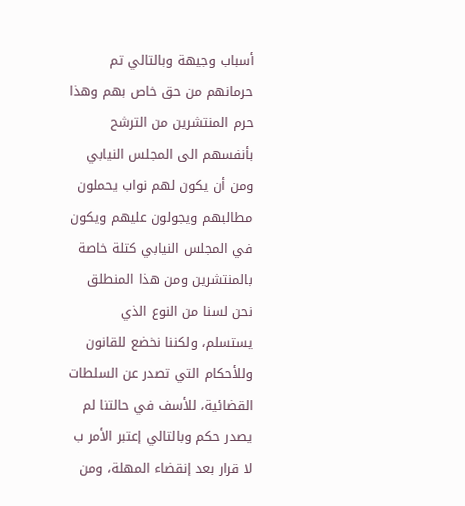أسباب وجيهة وبالتالي تم حرمانهم من حق خاص بهم وهذا حرم المنتشرين من الترشح بأنفسهم الى المجلس النيابي ومن أن يكون لهم نواب يحملون مطالبهم ويجولون عليهم ويكون في المجلس النيابي كتلة خاصة بالمنتشرين ومن هذا المنطلق نحن لسنا من النوع الذي يستسلم، ولكننا نخضع للقانون وللأحكام التي تصدر عن السلطات القضائية، للأسف في حالتنا لم يصدر حكم وبالتالي إعتبر الأمر ب لا قرار بعد إنقضاء المهلة، ومن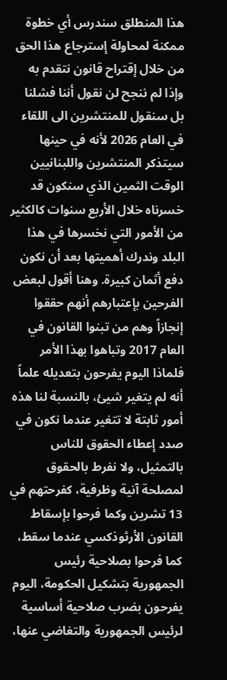هذا المنطلق سندرس أي خطوة ممكنة لمحاولة إسترجاع هذا الحق من خلال إقتراح قانون نتقدم به وإذا لم ننجح لن نقول أننا فشلنا بل سنقول للمنتشرين الى اللقاء في العام 2026 لأنه في حينها سيتذكر المنتشرين واللبنانيين الوقت الثمين الذي سنكون قد خسرناه خلال الأربع سنوات كالكثير من الأمور التي نخسرها في هذا البلد وندرك أهميتها بعد أن نكون دفع أثمان كبيرة. وهنا أقول لبعض الفرحين بإعتبارهم أنهم حققوا إنجازاً وهم من تبنوا القانون في العام 2017 وتباهوا بهذا الأمر فلماذا اليوم يفرحون بتعديله علماً أنه لم يتغير شيئ، بالنسبة لنا هذه أمور ثابتة لا تتغير عندما نكون في صدد إعطاء الحقوق للناس بالتمثيل، ولا نفرط بالحقوق لمصلحة آنية وظرفية، كفرحتهم في 13 تشرين وكما فرحوا بإسقاط القانون الأرثوذكسي عندما سقط، كما فرحوا بصلاحية رئيس الجمهورية بتشكيل الحكومة، اليوم يفرحون بضرب صلاحية أساسية لرئيس الجمهورية والتغاضي عنها،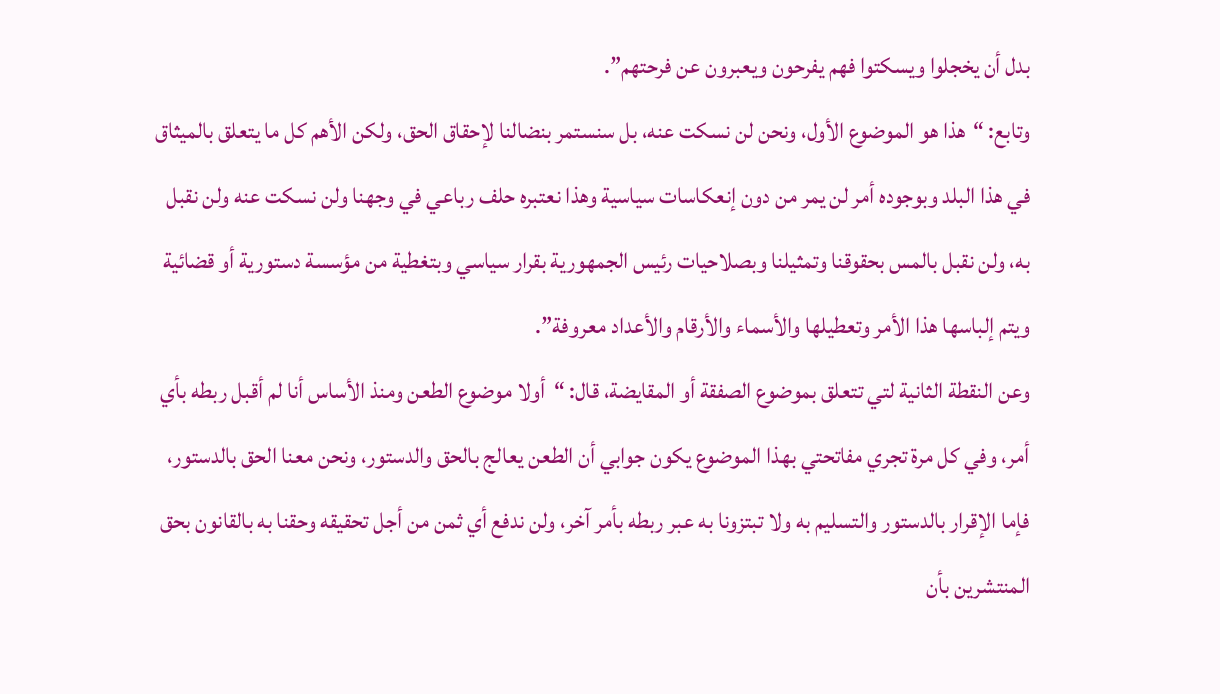بدل أن يخجلوا ويسكتوا فهم يفرحون ويعبرون عن فرحتهم”.
وتابع: “هذا هو الموضوع الأول، ونحن لن نسكت عنه، بل سنستمر بنضالنا لإحقاق الحق، ولكن الأهم كل ما يتعلق بالميثاق في هذا البلد وبوجوده أمر لن يمر من دون إنعكاسات سياسية وهذا نعتبره حلف رباعي في وجهنا ولن نسكت عنه ولن نقبل به، ولن نقبل بالمس بحقوقنا وتمثيلنا وبصلاحيات رئيس الجمهورية بقرار سياسي وبتغطية من مؤسسة دستورية أو قضائية ويتم إلباسها هذا الأمر وتعطيلها والأسماء والأرقام والأعداد معروفة”.
وعن النقطة الثانية لتي تتعلق بموضوع الصفقة أو المقايضة، قال: “أولا موضوع الطعن ومنذ الأساس أنا لم أقبل ربطه بأي أمر، وفي كل مرة تجري مفاتحتي بهذا الموضوع يكون جوابي أن الطعن يعالج بالحق والدستور، ونحن معنا الحق بالدستور، فإما الإقرار بالدستور والتسليم به ولا تبتزونا به عبر ربطه بأمر آخر، ولن ندفع أي ثمن من أجل تحقيقه وحقنا به بالقانون بحق المنتشرين بأن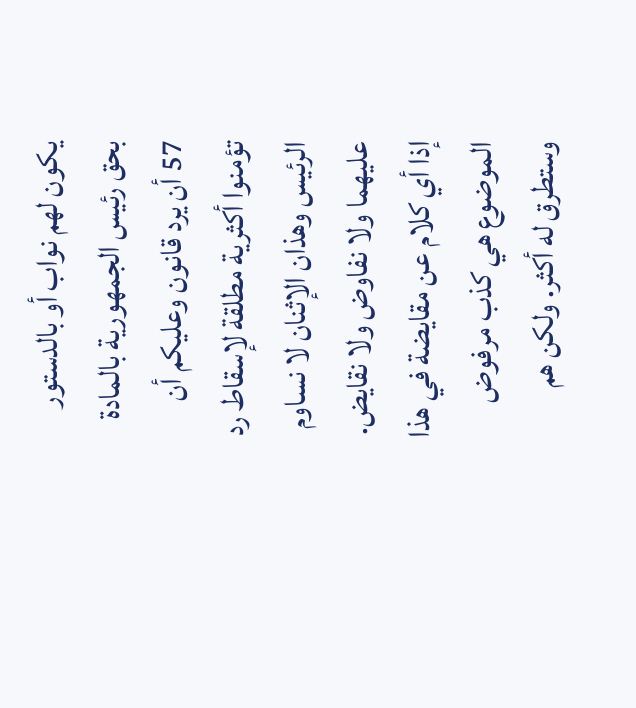يكون لهم نواب أو بالدستور بحق رئيس الجمهورية بالمادة 57 أن يرد قانون وعليكم أن تؤمنوا أكثرية مطلقة لإسقاط رد الرئيس وهذان الإثنان لا نساوم عليهما ولا نفاوض ولا نقايض. إذا أي كلام عن مقايضة في هذا الموضوع هي كذب مرفوض وستطرق له أكثر. ولكن هم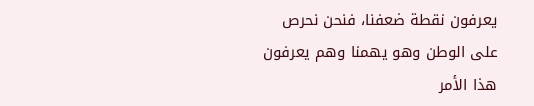يعرفون نقطة ضعفنا، فنحن نحرص على الوطن وهو يهمنا وهم يعرفون هذا الأمر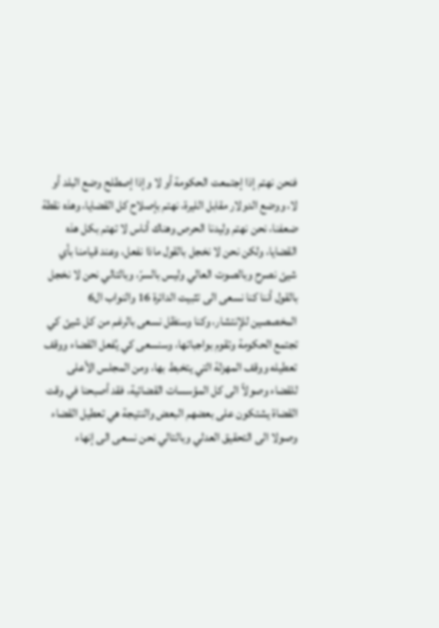فنحن نهتم إذا إجتمعت الحكومة أو لا وإذا إصطلح وضع البلد أو لا، ووضع الدولار مقابل الليرة، نهتم بإصلاح كل القضايا، وهذه نقطة ضعفنا، نحن نهتم وليدنا الحرص وهناك أناس لا تهتم بكل هذه القضايا، ولكن نحن لا نخجل بالقول ماذا نفعل، وعند قيامنا بأي شيئ نصرح وبالصوت العالي وليس بالسرّ، وبالتالي نحن لا نخجل بالقول أننا كنا نسعى الى تثبيت الدائرة 16 والنواب ال6 المخصصين للإنتشار، وكنا وسنظل نسعى بالرغم من كل شيئ كي تجتمع الحكومة وتقوم بواجباتها، وسنسعى كي يُفعل القضاء ووقف تعطيله ووقف المهزلة التي يتخبط بها، ومن المجلس الأعلى للقضاء وصولاً الى كل المؤسسات القضائية، فقد أصبحنا في وقت القضاة يشتكون على بعضهم البعض والنتيجة هي تعطيل القضاء وصولا الى التحقيق العدلي وبالتالي نحن نسعى الى إنهاء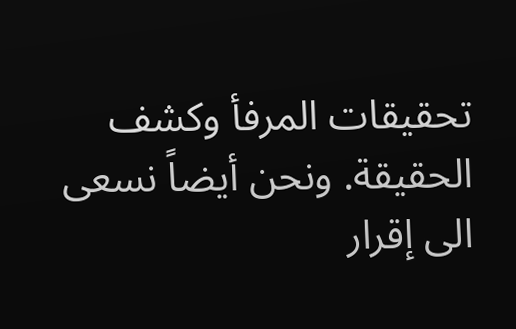تحقيقات المرفأ وكشف الحقيقة. ونحن أيضاً نسعى الى إقرار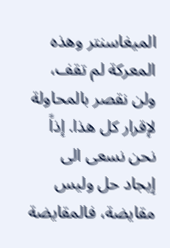الميغاسنتر وهذه المعركة لم تقف، ولن نقصر بالمحاولة لإقرار كل هذا. إذاً نحن نسعى الى إيجاد حل وليس مقايضة، فالمقايضة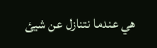هي عندما نتنازل عن شيئ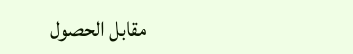مقابل الحصول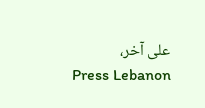على آخر،
Press Lebanon